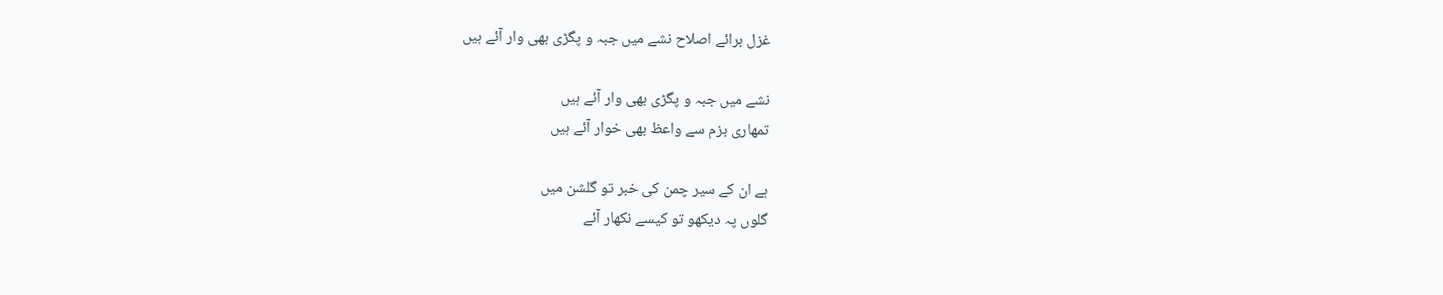غزل برائے اصلاح نشے میں جبہ و پگڑی بھی وار آئے ہیں

نشے میں جبہ و پگڑی بھی وار آئے ہیں
تمھاری بزم سے واعظ بھی خوار آئے ہیں

ہے ان کے سیر چمن کی خبر تو گلشن میں
گلوں پہ دیکھو تو کیسے نکھار آئے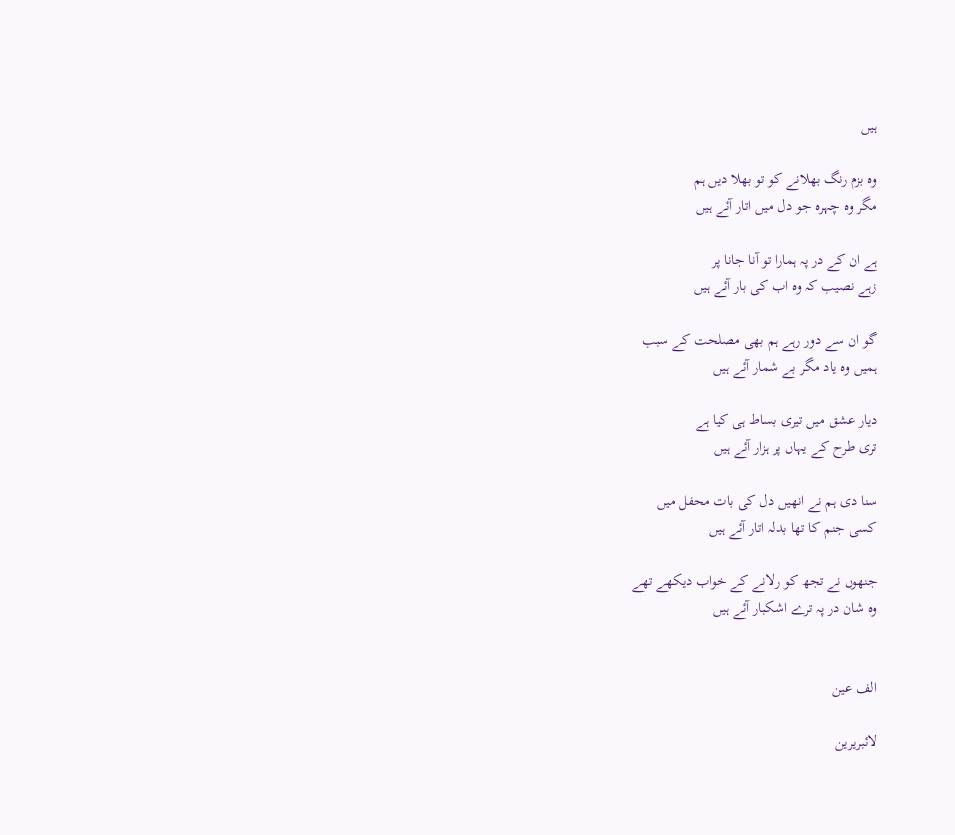ہیں

وہ بزم رنگ بھلانے کو تو بھلا دیں ہم
مگر وہ چہرہ جو دل میں اتار آئے ہیں

ہے ان کے در پہ ہمارا تو آنا جانا پر
زہے نصیب کہ وہ اب کی بار آئے ہیں

گو ان سے دور رہے ہم بھی مصلحت کے سبب
ہمیں وہ یاد مگر بے شمار آئے ہیں

دیار عشق میں تیری بساط ہی کیا ہے
تری طرح کے یہاں پر ہزار آئے ہیں

سنا دی ہم نے انھیں دل کی بات محفل میں
کسی جنم کا تھا بدلہ اتار آئے ہیں

جنھوں نے تجھ کو رلانے کے خواب دیکھے تھے
وہ شان در پہ ترے اشکبار آئے ہیں


الف عین

لائبریرین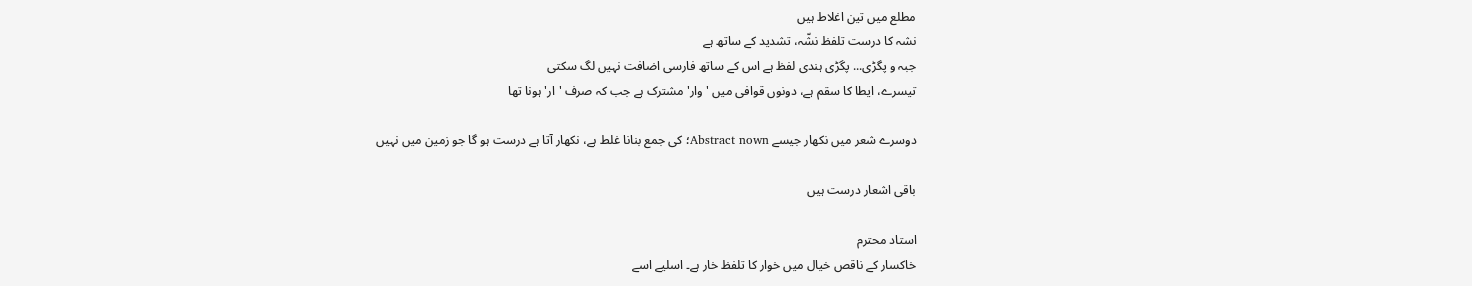مطلع میں تین اغلاط ہیں
نشہ کا درست تلفظ نشّہ، تشدید کے ساتھ ہے
جبہ و پگڑی... پگڑی ہندی لفظ ہے اس کے ساتھ فارسی اضافت نہیں لگ سکتی
تیسرے، ایطا کا سقم ہے، دونوں قوافی میں 'وار' مشترک ہے جب کہ صرف 'ار' ہونا تھا

دوسرے شعر میں نکھار جیسے Abstract nown؛ کی جمع بنانا غلط ہے، نکھار آتا ہے درست ہو گا جو زمین میں نہیں

باقی اشعار درست ہیں

استاد محترم
خاکسار کے ناقص خیال میں خوار کا تلفظ خار ہے۔ اسلیے اسے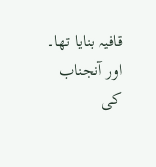قافیہ بنایا تھا۔
اور آنجناب کی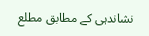نشاندہی کے مطابق مطلع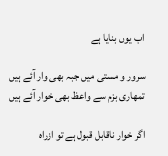اب یوں بنایا ہے

سرور و مستی میں جبہ بھی وار آئے ہیں
تمھاری بزم سے واعظ بھی خوار آئے ہیں

اگر خوار ناقابل قبول ہے تو ازراہ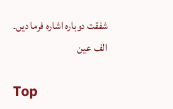شفقت دوبارہ اشارہ فرما دیں۔
الف عین

Top